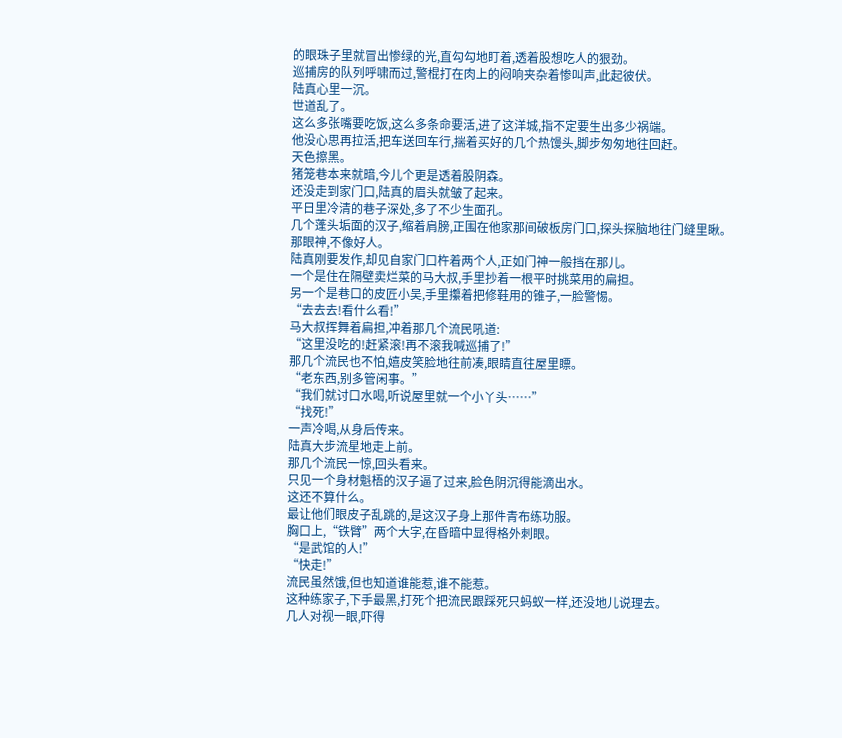的眼珠子里就冒出惨绿的光,直勾勾地盯着,透着股想吃人的狠劲。
巡捕房的队列呼啸而过,警棍打在肉上的闷响夹杂着惨叫声,此起彼伏。
陆真心里一沉。
世道乱了。
这么多张嘴要吃饭,这么多条命要活,进了这洋城,指不定要生出多少祸端。
他没心思再拉活,把车送回车行,揣着买好的几个热馒头,脚步匆匆地往回赶。
天色擦黑。
猪笼巷本来就暗,今儿个更是透着股阴森。
还没走到家门口,陆真的眉头就皱了起来。
平日里冷清的巷子深处,多了不少生面孔。
几个蓬头垢面的汉子,缩着肩膀,正围在他家那间破板房门口,探头探脑地往门缝里瞅。
那眼神,不像好人。
陆真刚要发作,却见自家门口杵着两个人,正如门神一般挡在那儿。
一个是住在隔壁卖烂菜的马大叔,手里抄着一根平时挑菜用的扁担。
另一个是巷口的皮匠小吴,手里攥着把修鞋用的锥子,一脸警惕。
“去去去!看什么看!”
马大叔挥舞着扁担,冲着那几个流民吼道:
“这里没吃的!赶紧滚!再不滚我喊巡捕了!”
那几个流民也不怕,嬉皮笑脸地往前凑,眼睛直往屋里瞟。
“老东西,别多管闲事。”
“我们就讨口水喝,听说屋里就一个小丫头……”
“找死!”
一声冷喝,从身后传来。
陆真大步流星地走上前。
那几个流民一惊,回头看来。
只见一个身材魁梧的汉子逼了过来,脸色阴沉得能滴出水。
这还不算什么。
最让他们眼皮子乱跳的,是这汉子身上那件青布练功服。
胸口上,“铁臂”两个大字,在昏暗中显得格外刺眼。
“是武馆的人!”
“快走!”
流民虽然饿,但也知道谁能惹,谁不能惹。
这种练家子,下手最黑,打死个把流民跟踩死只蚂蚁一样,还没地儿说理去。
几人对视一眼,吓得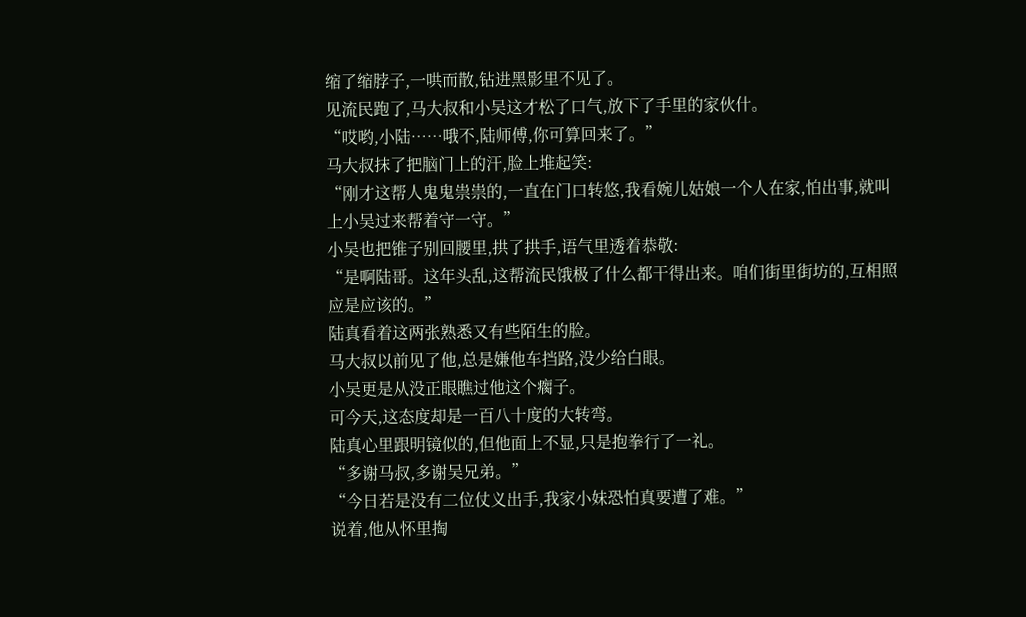缩了缩脖子,一哄而散,钻进黑影里不见了。
见流民跑了,马大叔和小吴这才松了口气,放下了手里的家伙什。
“哎哟,小陆……哦不,陆师傅,你可算回来了。”
马大叔抹了把脑门上的汗,脸上堆起笑:
“刚才这帮人鬼鬼祟祟的,一直在门口转悠,我看婉儿姑娘一个人在家,怕出事,就叫上小吴过来帮着守一守。”
小吴也把锥子别回腰里,拱了拱手,语气里透着恭敬:
“是啊陆哥。这年头乱,这帮流民饿极了什么都干得出来。咱们街里街坊的,互相照应是应该的。”
陆真看着这两张熟悉又有些陌生的脸。
马大叔以前见了他,总是嫌他车挡路,没少给白眼。
小吴更是从没正眼瞧过他这个瘸子。
可今天,这态度却是一百八十度的大转弯。
陆真心里跟明镜似的,但他面上不显,只是抱拳行了一礼。
“多谢马叔,多谢吴兄弟。”
“今日若是没有二位仗义出手,我家小妹恐怕真要遭了难。”
说着,他从怀里掏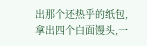出那个还热乎的纸包,拿出四个白面馒头,一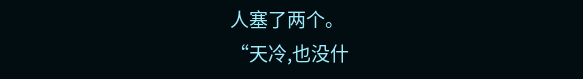人塞了两个。
“天冷,也没什